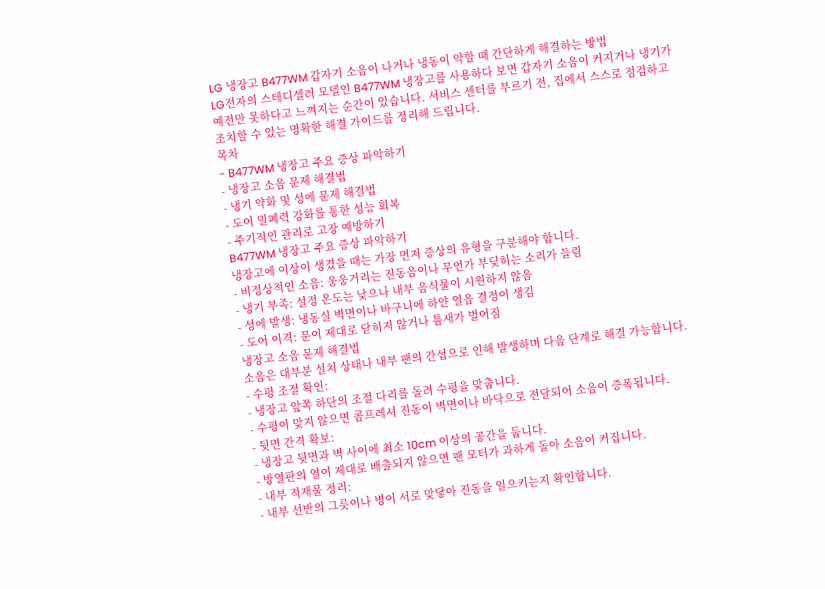LG 냉장고 B477WM 갑자기 소음이 나거나 냉동이 약할 때 간단하게 해결하는 방법
LG전자의 스테디셀러 모델인 B477WM 냉장고를 사용하다 보면 갑자기 소음이 커지거나 냉기가 예전만 못하다고 느껴지는 순간이 있습니다. 서비스 센터를 부르기 전, 집에서 스스로 점검하고 조치할 수 있는 명확한 해결 가이드를 정리해 드립니다.
목차
- B477WM 냉장고 주요 증상 파악하기
- 냉장고 소음 문제 해결법
- 냉기 약화 및 성에 문제 해결법
- 도어 밀폐력 강화를 통한 성능 회복
- 주기적인 관리로 고장 예방하기
B477WM 냉장고 주요 증상 파악하기
냉장고에 이상이 생겼을 때는 가장 먼저 증상의 유형을 구분해야 합니다.
- 비정상적인 소음: 웅웅거리는 진동음이나 무언가 부딪히는 소리가 들림
- 냉기 부족: 설정 온도는 낮으나 내부 음식물이 시원하지 않음
- 성에 발생: 냉동실 벽면이나 바구니에 하얀 얼음 결정이 생김
- 도어 이격: 문이 제대로 닫히지 않거나 틈새가 벌어짐
냉장고 소음 문제 해결법
소음은 대부분 설치 상태나 내부 팬의 간섭으로 인해 발생하며 다음 단계로 해결 가능합니다.
- 수평 조절 확인:
- 냉장고 앞쪽 하단의 조절 다리를 돌려 수평을 맞춥니다.
- 수평이 맞지 않으면 콤프레셔 진동이 벽면이나 바닥으로 전달되어 소음이 증폭됩니다.
- 뒷면 간격 확보:
- 냉장고 뒷면과 벽 사이에 최소 10cm 이상의 공간을 둡니다.
- 방열판의 열이 제대로 배출되지 않으면 팬 모터가 과하게 돌아 소음이 커집니다.
- 내부 적재물 정리:
- 내부 선반의 그릇이나 병이 서로 맞닿아 진동을 일으키는지 확인합니다.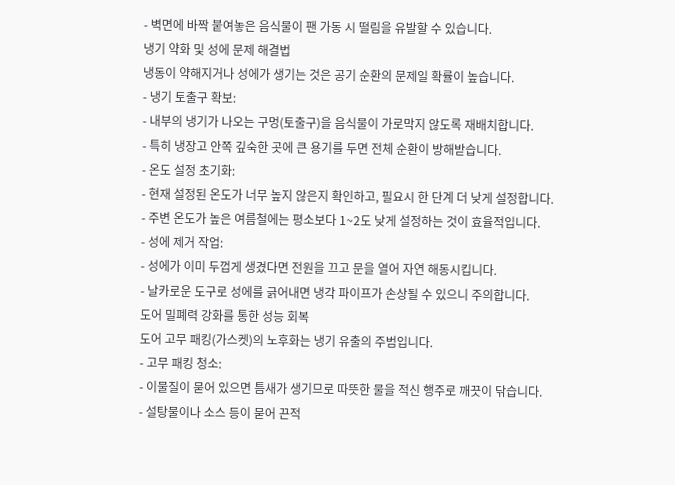- 벽면에 바짝 붙여놓은 음식물이 팬 가동 시 떨림을 유발할 수 있습니다.
냉기 약화 및 성에 문제 해결법
냉동이 약해지거나 성에가 생기는 것은 공기 순환의 문제일 확률이 높습니다.
- 냉기 토출구 확보:
- 내부의 냉기가 나오는 구멍(토출구)을 음식물이 가로막지 않도록 재배치합니다.
- 특히 냉장고 안쪽 깊숙한 곳에 큰 용기를 두면 전체 순환이 방해받습니다.
- 온도 설정 초기화:
- 현재 설정된 온도가 너무 높지 않은지 확인하고, 필요시 한 단계 더 낮게 설정합니다.
- 주변 온도가 높은 여름철에는 평소보다 1~2도 낮게 설정하는 것이 효율적입니다.
- 성에 제거 작업:
- 성에가 이미 두껍게 생겼다면 전원을 끄고 문을 열어 자연 해동시킵니다.
- 날카로운 도구로 성에를 긁어내면 냉각 파이프가 손상될 수 있으니 주의합니다.
도어 밀폐력 강화를 통한 성능 회복
도어 고무 패킹(가스켓)의 노후화는 냉기 유출의 주범입니다.
- 고무 패킹 청소:
- 이물질이 묻어 있으면 틈새가 생기므로 따뜻한 물을 적신 행주로 깨끗이 닦습니다.
- 설탕물이나 소스 등이 묻어 끈적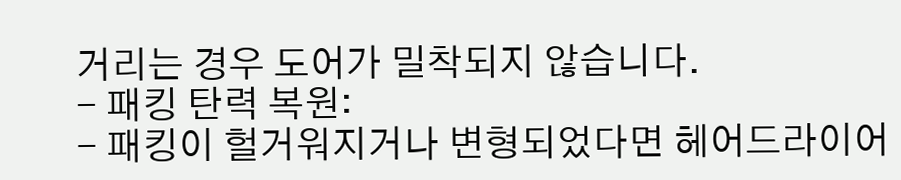거리는 경우 도어가 밀착되지 않습니다.
- 패킹 탄력 복원:
- 패킹이 헐거워지거나 변형되었다면 헤어드라이어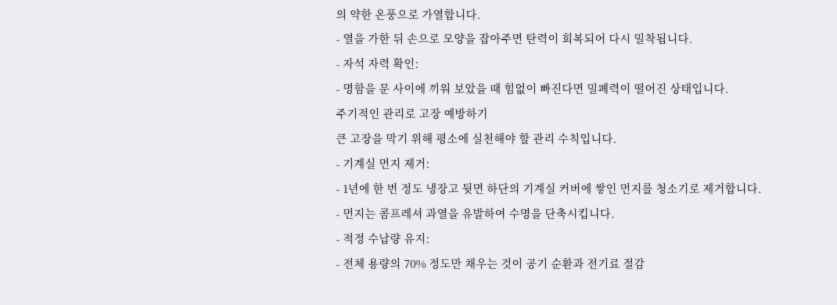의 약한 온풍으로 가열합니다.
- 열을 가한 뒤 손으로 모양을 잡아주면 탄력이 회복되어 다시 밀착됩니다.
- 자석 자력 확인:
- 명함을 문 사이에 끼워 보았을 때 힘없이 빠진다면 밀폐력이 떨어진 상태입니다.
주기적인 관리로 고장 예방하기
큰 고장을 막기 위해 평소에 실천해야 할 관리 수칙입니다.
- 기계실 먼지 제거:
- 1년에 한 번 정도 냉장고 뒷면 하단의 기계실 커버에 쌓인 먼지를 청소기로 제거합니다.
- 먼지는 콤프레셔 과열을 유발하여 수명을 단축시킵니다.
- 적정 수납량 유지:
- 전체 용량의 70% 정도만 채우는 것이 공기 순환과 전기료 절감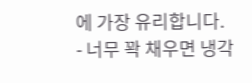에 가장 유리합니다.
- 너무 꽉 채우면 냉각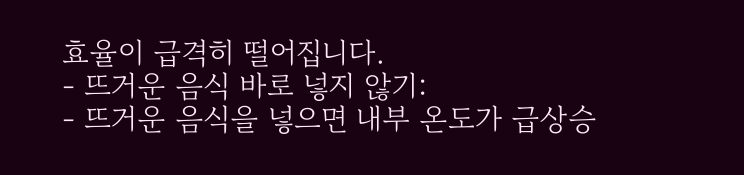효율이 급격히 떨어집니다.
- 뜨거운 음식 바로 넣지 않기:
- 뜨거운 음식을 넣으면 내부 온도가 급상승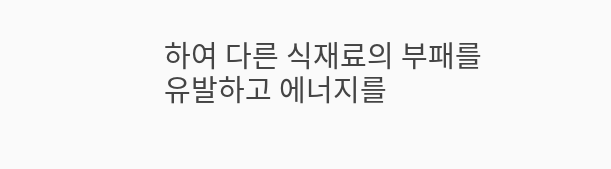하여 다른 식재료의 부패를 유발하고 에너지를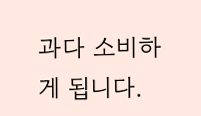과다 소비하게 됩니다.